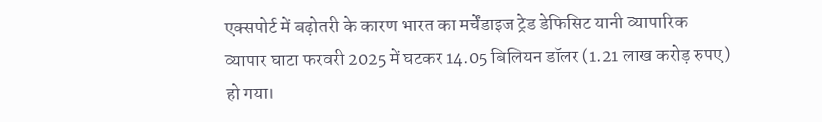एक्सपोर्ट में बढ़ोतरी के कारण भारत का मर्चेंडाइज ट्रेड डेफिसिट यानी व्यापारिक व्यापार घाटा फरवरी 2025 में घटकर 14.05 बिलियन डॉलर (1.21 लाख करोड़ रुपए) हो गया।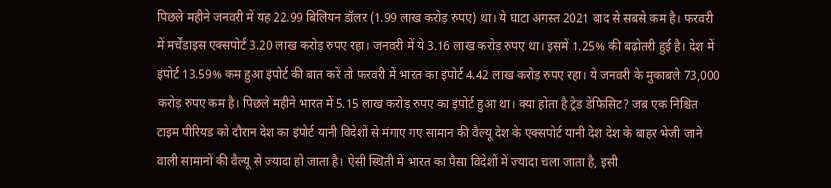पिछले महीने जनवरी में यह 22.99 बिलियन डॉलर (1.99 लाख करोड़ रुपए) था। ये घाटा अगस्त 2021 बाद से सबसे कम है। फरवरी में मर्चेंडाइस एक्सपोर्ट 3.20 लाख करोड़ रुपए रहा। जनवरी में ये 3.16 लाख करोड़ रुपए था। इसमें 1.25% की बढ़ोतरी हुई है। देश में इंपोर्ट 13.59% कम हुआ इंपोर्ट की बात करें तो फरवरी में भारत का इंपोर्ट 4.42 लाख करोड़ रुपए रहा। ये जनवरी के मुकाबले 73,000 करोड़ रुपए कम है। पिछले महीने भारत में 5.15 लाख करोड़ रुपए का इंपोर्ट हुआ था। क्या होता है ट्रेड डेफिसिट? जब एक निश्चित टाइम पीरियड को दौरान देश का इंपोर्ट यानी विदेशों से मंगाए गए सामान की वैल्यू देश के एक्सपोर्ट यानी देश देश के बाहर भेजी जाने वाली सामानों की वैल्यू से ज्यादा हो जाता है। ऐसी स्थिती में भारत का पैसा विदेशों में ज्यादा चला जाता है, इसी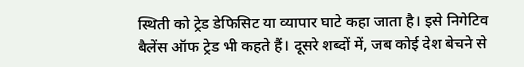स्थिती को ट्रेड डेफिसिट या व्यापार घाटे कहा जाता है। इसे निगेटिव बैलेंस ऑफ ट्रेड भी कहते हैं। दूसरे शब्दों में, जब कोई देश बेचने से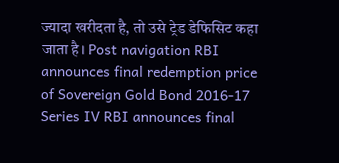ज्यादा खरीदता है, तो उसे ट्रेड डेफिसिट कहा जाता है। Post navigation RBI announces final redemption price of Sovereign Gold Bond 2016-17 Series IV RBI announces final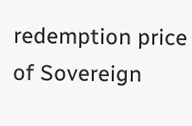redemption price of Sovereign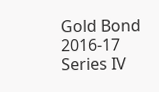Gold Bond 2016-17 Series IV